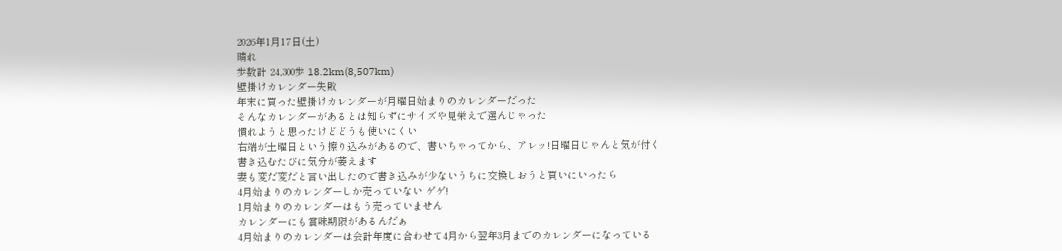2026年1月17日(土)
晴れ
歩数計 24,300歩 18.2km(8,507km)
壁掛けカレンダー失敗
年末に買った壁掛けカレンダーが月曜日始まりのカレンダーだった
そんなカレンダーがあるとは知らずにサイズや見栄えで選んじゃった
慣れようと思ったけどどうも使いにくい
右端が土曜日という擦り込みがあるので、書いちゃってから、アレッ!日曜日じゃんと気が付く
書き込むたびに気分が萎えます
妻も変だ変だと言い出したので書き込みが少ないうちに交換しおうと買いにいったら
4月始まりのカレンダーしか売っていない ゲゲ!
1月始まりのカレンダーはもう売っていません
カレンダーにも賞味期限があるんだぁ
4月始まりのカレンダーは会計年度に合わせて4月から翌年3月までのカレンダーになっている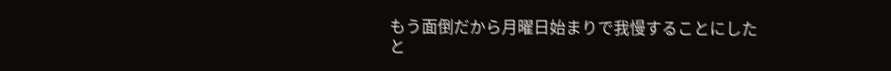もう面倒だから月曜日始まりで我慢することにした
と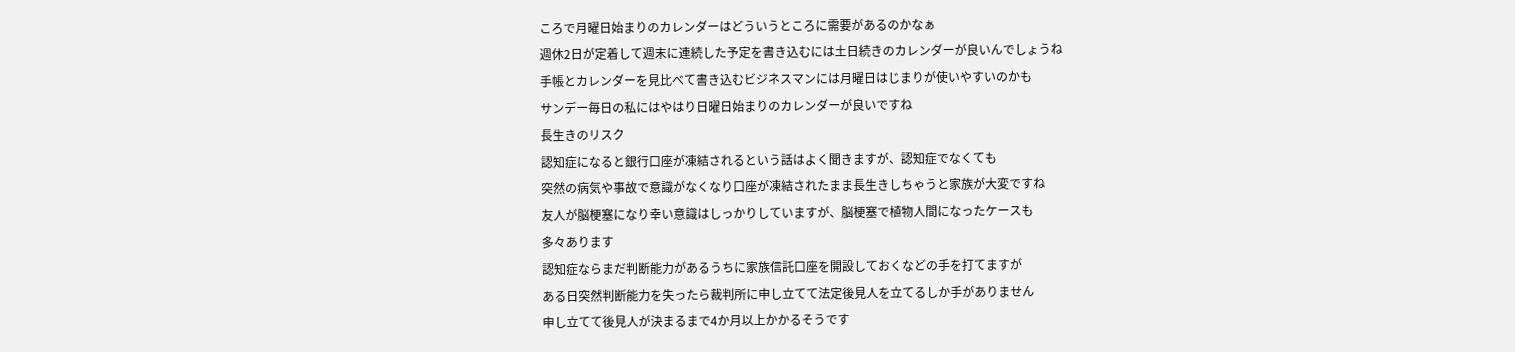ころで月曜日始まりのカレンダーはどういうところに需要があるのかなぁ
週休2日が定着して週末に連続した予定を書き込むには土日続きのカレンダーが良いんでしょうね
手帳とカレンダーを見比べて書き込むビジネスマンには月曜日はじまりが使いやすいのかも
サンデー毎日の私にはやはり日曜日始まりのカレンダーが良いですね
長生きのリスク
認知症になると銀行口座が凍結されるという話はよく聞きますが、認知症でなくても
突然の病気や事故で意識がなくなり口座が凍結されたまま長生きしちゃうと家族が大変ですね
友人が脳梗塞になり幸い意識はしっかりしていますが、脳梗塞で植物人間になったケースも
多々あります
認知症ならまだ判断能力があるうちに家族信託口座を開設しておくなどの手を打てますが
ある日突然判断能力を失ったら裁判所に申し立てて法定後見人を立てるしか手がありません
申し立てて後見人が決まるまで4か月以上かかるそうです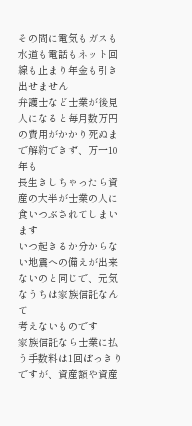その間に電気もガスも水道も電話もネット回線も止まり年金も引き出せません
弁護士など士業が後見人になると毎月数万円の費用がかかり死ぬまで解約できず、万一10年も
長生きしちゃったら資産の大半が士業の人に食いつぶされてしまいます
いつ起きるか分からない地震への備えが出来ないのと同じで、元気なうちは家族信託なんて
考えないものです
家族信託なら士業に払う手数料は1回ぽっきりですが、資産額や資産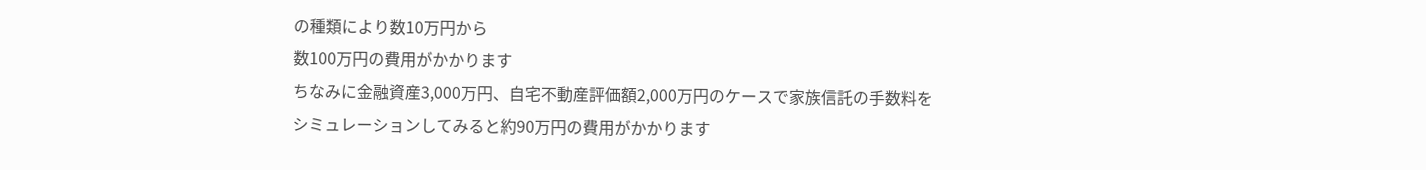の種類により数10万円から
数100万円の費用がかかります
ちなみに金融資産3,000万円、自宅不動産評価額2,000万円のケースで家族信託の手数料を
シミュレーションしてみると約90万円の費用がかかります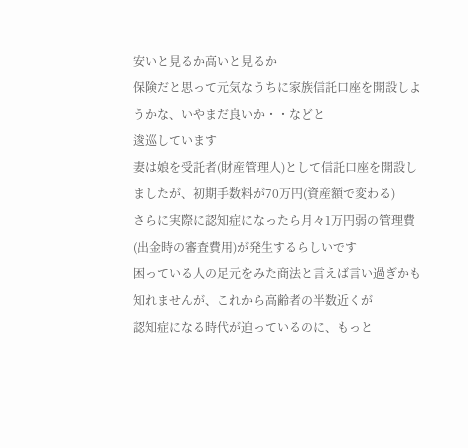安いと見るか高いと見るか
保険だと思って元気なうちに家族信託口座を開設しようかな、いやまだ良いか・・などと
逡巡しています
妻は娘を受託者(財産管理人)として信託口座を開設しましたが、初期手数料が70万円(資産額で変わる)
さらに実際に認知症になったら月々1万円弱の管理費(出金時の審査費用)が発生するらしいです
困っている人の足元をみた商法と言えば言い過ぎかも知れませんが、これから高齢者の半数近くが
認知症になる時代が迫っているのに、もっと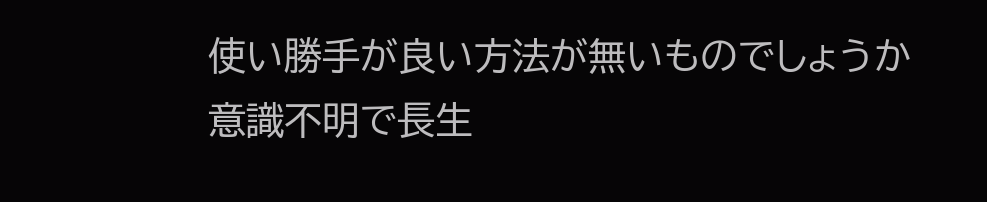使い勝手が良い方法が無いものでしょうか
意識不明で長生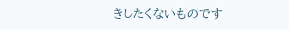きしたくないものです